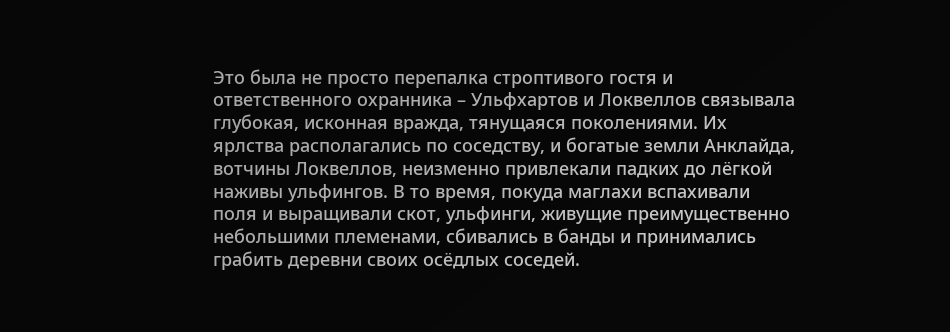Это была не просто перепалка строптивого гостя и ответственного охранника – Ульфхартов и Локвеллов связывала глубокая, исконная вражда, тянущаяся поколениями. Их ярлства располагались по соседству, и богатые земли Анклайда, вотчины Локвеллов, неизменно привлекали падких до лёгкой наживы ульфингов. В то время, покуда маглахи вспахивали поля и выращивали скот, ульфинги, живущие преимущественно небольшими племенами, сбивались в банды и принимались грабить деревни своих осёдлых соседей.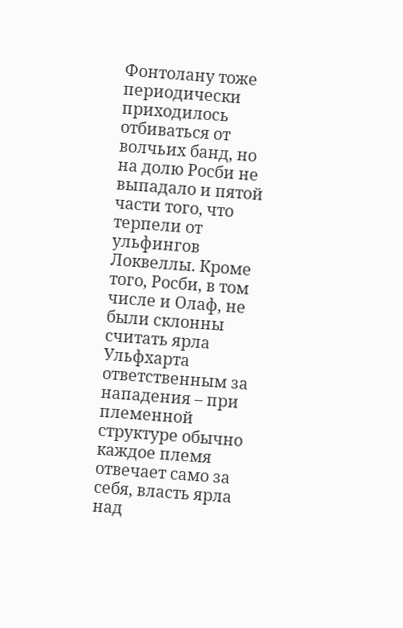Фонтолану тоже периодически приходилось отбиваться от волчьих банд, но на долю Росби не выпадало и пятой части того, что терпели от ульфингов Локвеллы. Кроме того, Росби, в том числе и Олаф, не были склонны считать ярла Ульфхарта ответственным за нападения – при племенной структуре обычно каждое племя отвечает само за себя, власть ярла над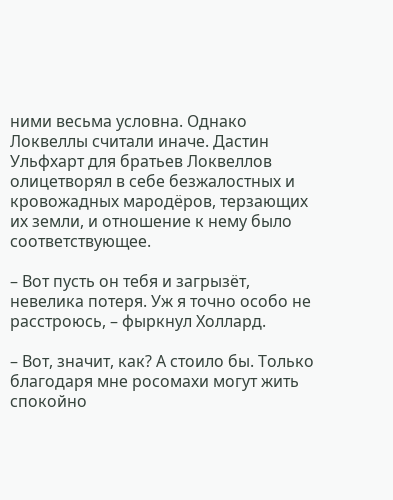ними весьма условна. Однако Локвеллы считали иначе. Дастин Ульфхарт для братьев Локвеллов олицетворял в себе безжалостных и кровожадных мародёров, терзающих их земли, и отношение к нему было соответствующее.

– Вот пусть он тебя и загрызёт, невелика потеря. Уж я точно особо не расстроюсь, – фыркнул Холлард.

– Вот, значит, как? А стоило бы. Только благодаря мне росомахи могут жить спокойно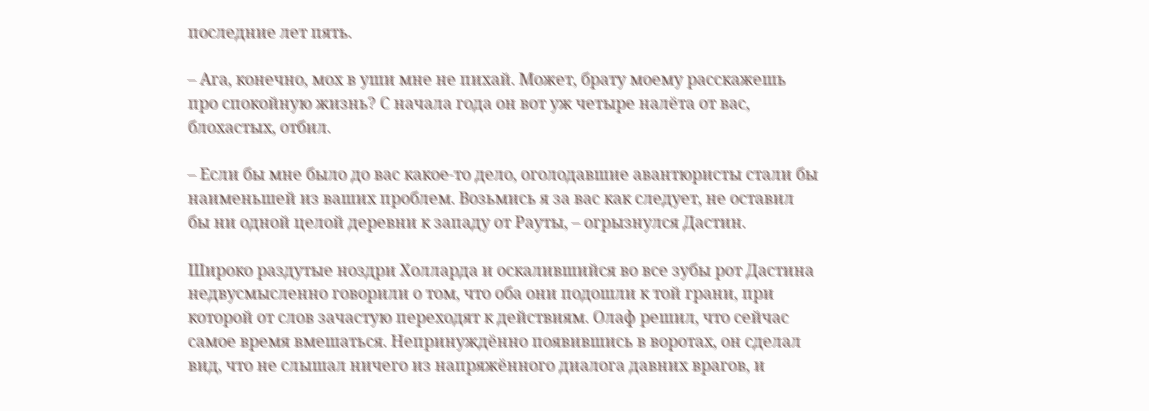последние лет пять.

– Ага, конечно, мох в уши мне не пихай. Может, брату моему расскажешь про спокойную жизнь? С начала года он вот уж четыре налёта от вас, блохастых, отбил.

– Если бы мне было до вас какое-то дело, оголодавшие авантюристы стали бы наименьшей из ваших проблем. Возьмись я за вас как следует, не оставил бы ни одной целой деревни к западу от Рауты, – огрызнулся Дастин.

Широко раздутые ноздри Холларда и оскалившийся во все зубы рот Дастина недвусмысленно говорили о том, что оба они подошли к той грани, при которой от слов зачастую переходят к действиям. Олаф решил, что сейчас самое время вмешаться. Непринуждённо появившись в воротах, он сделал вид, что не слышал ничего из напряжённого диалога давних врагов, и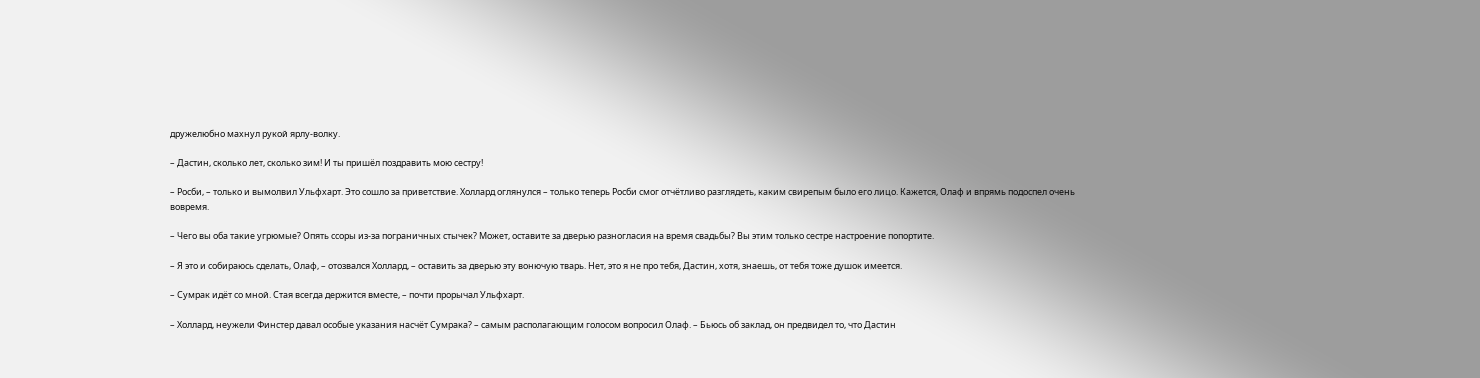дружелюбно махнул рукой ярлу-волку.

– Дастин, сколько лет, сколько зим! И ты пришёл поздравить мою сестру!

– Росби, – только и вымолвил Ульфхарт. Это сошло за приветствие. Холлард оглянулся – только теперь Росби смог отчётливо разглядеть, каким свирепым было его лицо. Кажется, Олаф и впрямь подоспел очень вовремя.

– Чего вы оба такие угрюмые? Опять ссоры из-за пограничных стычек? Может, оставите за дверью разногласия на время свадьбы? Вы этим только сестре настроение попортите.

– Я это и собираюсь сделать, Олаф, – отозвался Холлард, – оставить за дверью эту вонючую тварь. Нет, это я не про тебя, Дастин, хотя, знаешь, от тебя тоже душок имеется.

– Сумрак идёт со мной. Стая всегда держится вместе, – почти прорычал Ульфхарт.

– Холлард, неужели Финстер давал особые указания насчёт Сумрака? – самым располагающим голосом вопросил Олаф. – Бьюсь об заклад, он предвидел то, что Дастин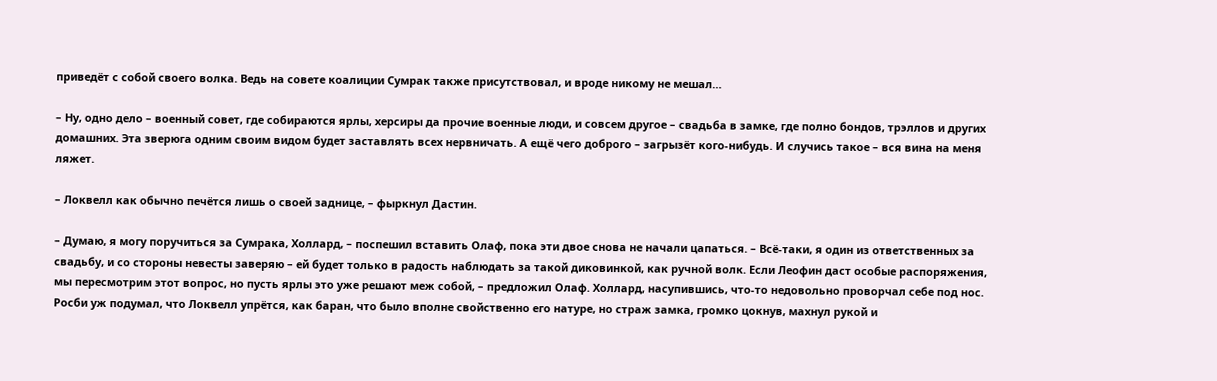приведёт с собой своего волка. Ведь на совете коалиции Сумрак также присутствовал, и вроде никому не мешал…

– Ну, одно дело – военный совет, где собираются ярлы, херсиры да прочие военные люди, и совсем другое – свадьба в замке, где полно бондов, трэллов и других домашних. Эта зверюга одним своим видом будет заставлять всех нервничать. А ещё чего доброго – загрызёт кого-нибудь. И случись такое – вся вина на меня ляжет.

– Локвелл как обычно печётся лишь о своей заднице, – фыркнул Дастин.

– Думаю, я могу поручиться за Сумрака, Холлард, – поспешил вставить Олаф, пока эти двое снова не начали цапаться. – Всё-таки, я один из ответственных за свадьбу, и со стороны невесты заверяю – ей будет только в радость наблюдать за такой диковинкой, как ручной волк. Если Леофин даст особые распоряжения, мы пересмотрим этот вопрос, но пусть ярлы это уже решают меж собой, – предложил Олаф. Холлард, насупившись, что-то недовольно проворчал себе под нос. Росби уж подумал, что Локвелл упрётся, как баран, что было вполне свойственно его натуре, но страж замка, громко цокнув, махнул рукой и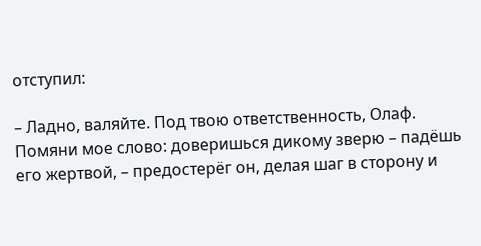отступил:

– Ладно, валяйте. Под твою ответственность, Олаф. Помяни мое слово: доверишься дикому зверю – падёшь его жертвой, – предостерёг он, делая шаг в сторону и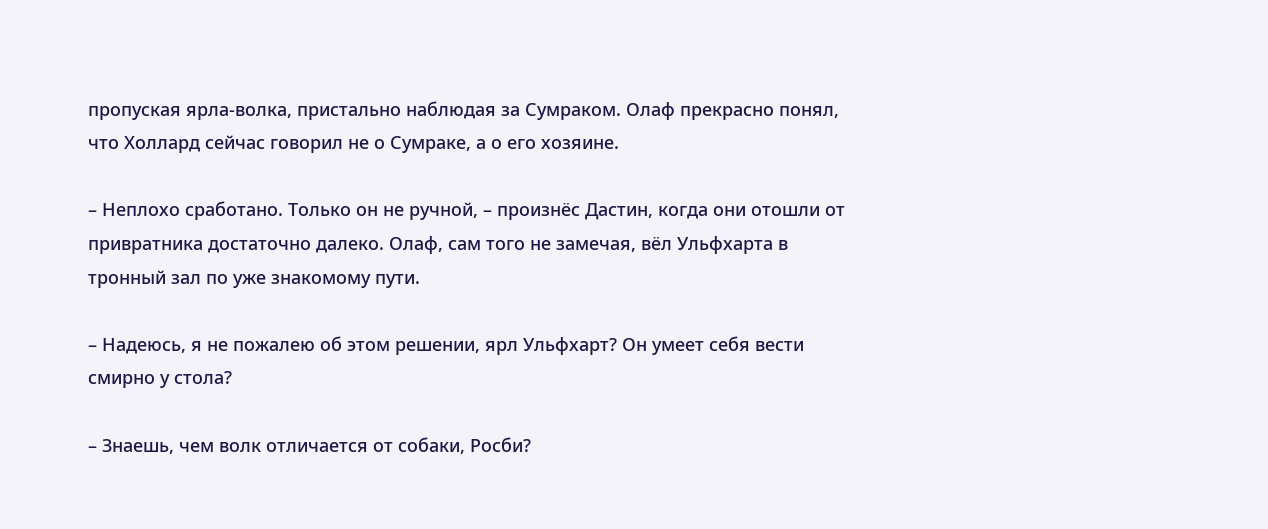пропуская ярла-волка, пристально наблюдая за Сумраком. Олаф прекрасно понял, что Холлард сейчас говорил не о Сумраке, а о его хозяине.

– Неплохо сработано. Только он не ручной, – произнёс Дастин, когда они отошли от привратника достаточно далеко. Олаф, сам того не замечая, вёл Ульфхарта в тронный зал по уже знакомому пути.

– Надеюсь, я не пожалею об этом решении, ярл Ульфхарт? Он умеет себя вести смирно у стола?

– Знаешь, чем волк отличается от собаки, Росби?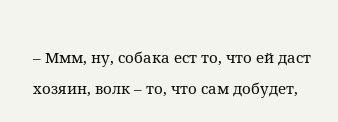– Ммм, ну, собака ест то, что ей даст хозяин, волк – то, что сам добудет,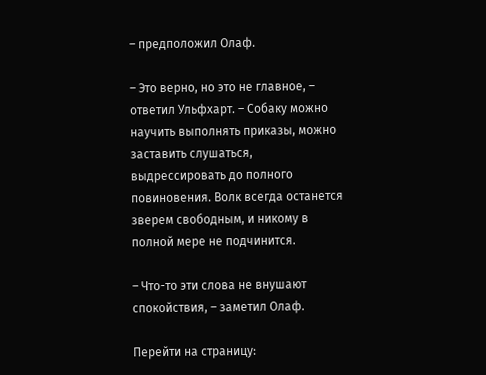– предположил Олаф.

– Это верно, но это не главное, – ответил Ульфхарт. – Собаку можно научить выполнять приказы, можно заставить слушаться, выдрессировать до полного повиновения. Волк всегда останется зверем свободным, и никому в полной мере не подчинится.

– Что-то эти слова не внушают спокойствия, – заметил Олаф.

Перейти на страницу: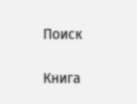Поиск

Книга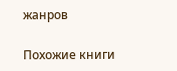жанров

Похожие книги